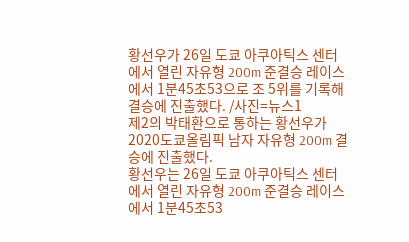황선우가 26일 도쿄 아쿠아틱스 센터에서 열린 자유형 200m 준결승 레이스에서 1분45초53으로 조 5위를 기록해 결승에 진출했다. /사진=뉴스1
제2의 박태환으로 통하는 황선우가 2020도쿄올림픽 남자 자유형 200m 결승에 진출했다.
황선우는 26일 도쿄 아쿠아틱스 센터에서 열린 자유형 200m 준결승 레이스에서 1분45초53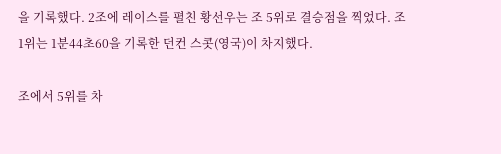을 기록했다. 2조에 레이스를 펼친 황선우는 조 5위로 결승점을 찍었다. 조 1위는 1분44초60을 기록한 던컨 스콧(영국)이 차지했다.

조에서 5위를 차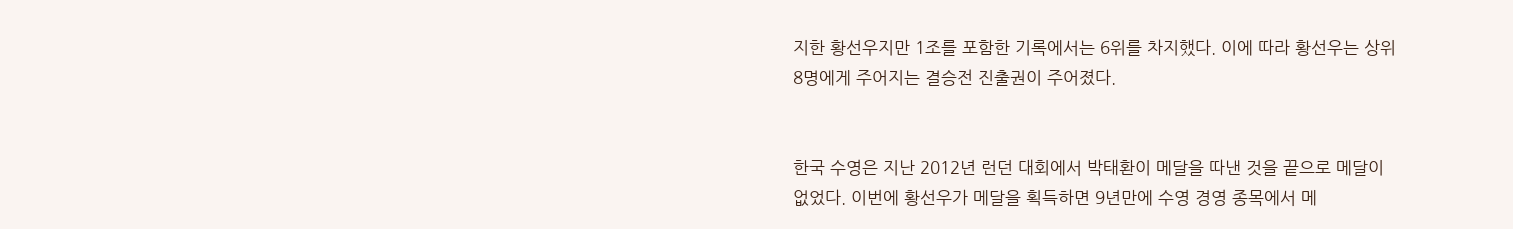지한 황선우지만 1조를 포함한 기록에서는 6위를 차지했다. 이에 따라 황선우는 상위 8명에게 주어지는 결승전 진출권이 주어졌다.


한국 수영은 지난 2012년 런던 대회에서 박태환이 메달을 따낸 것을 끝으로 메달이 없었다. 이번에 황선우가 메달을 획득하면 9년만에 수영 경영 종목에서 메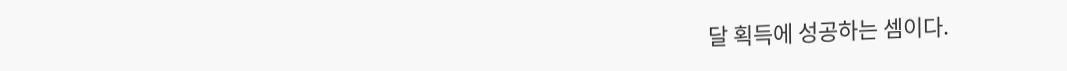달 획득에 성공하는 셈이다.